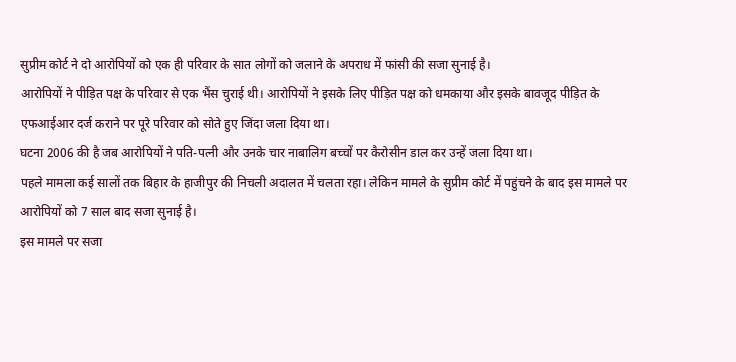सुप्रीम कोर्ट ने दो आरोपियों को एक ही परिवार के सात लोगों को जलाने के अपराध में फांसी की सजा सुनाई है।
आरोपियों ने पीड़ित पक्ष के परिवार से एक भैंस चुराई थी। आरोपियों ने इसके लिए पीड़ित पक्ष को धमकाया और इसके बावजूद पीड़ित के एफआईआर दर्ज कराने पर पूरे परिवार को सोते हुए जिंदा जला दिया था।
घटना 2006 की है जब आरोपियों ने पति-पत्नी और उनके चार नाबालिग बच्चों पर कैरोसीन डाल कर उन्हें जला दिया था।
पहले मामला कई सालों तक बिहार के हाजीपुर की निचली अदालत में चलता रहा। लेकिन मामले के सुप्रीम कोर्ट में पहुंचने के बाद इस मामले पर आरोपियों को 7 साल बाद सजा सुनाई है।
इस मामले पर सजा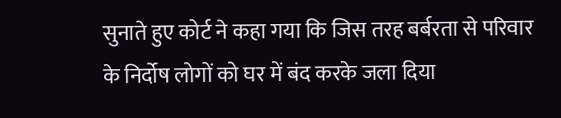सुनाते हुए कोर्ट ने कहा गया कि जिस तरह बर्बरता से परिवार के निर्दोष लोगों को घर में बंद करके जला दिया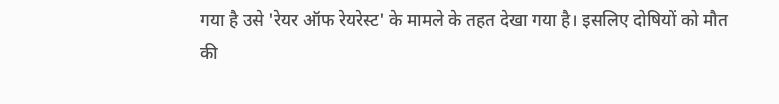गया है उसे 'रेयर ऑफ रेयरेस्ट' के मामले के तहत देखा गया है। इसलिए दोषियों को मौत की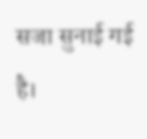सजा सुनाई गई है।